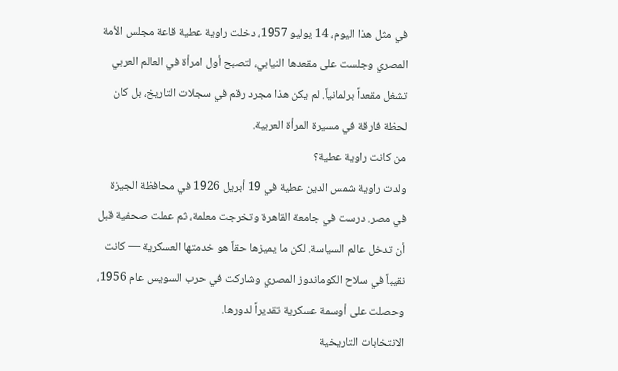في مثل هذا اليوم، 14 يوليو 1957، دخلت راوية عطية قاعة مجلس الأمة المصري وجلست على مقعدها النيابي، لتصبح أول امرأة في العالم العربي تشغل مقعداً برلمانياً. لم يكن هذا مجرد رقم في سجلات التاريخ، بل كان لحظة فارقة في مسيرة المرأة العربية.
من كانت راوية عطية؟
ولدت راوية شمس الدين عطية في 19 أبريل 1926 في محافظة الجيزة في مصر. درست في جامعة القاهرة وتخرجت معلمة، ثم عملت صحفية قبل أن تدخل عالم السياسة. لكن ما يميزها حقاً هو خدمتها العسكرية — كانت نقيباً في سلاح الكوماندوز المصري وشاركت في حرب السويس عام 1956، وحصلت على أوسمة عسكرية تقديراً لدورها.
الانتخابات التاريخية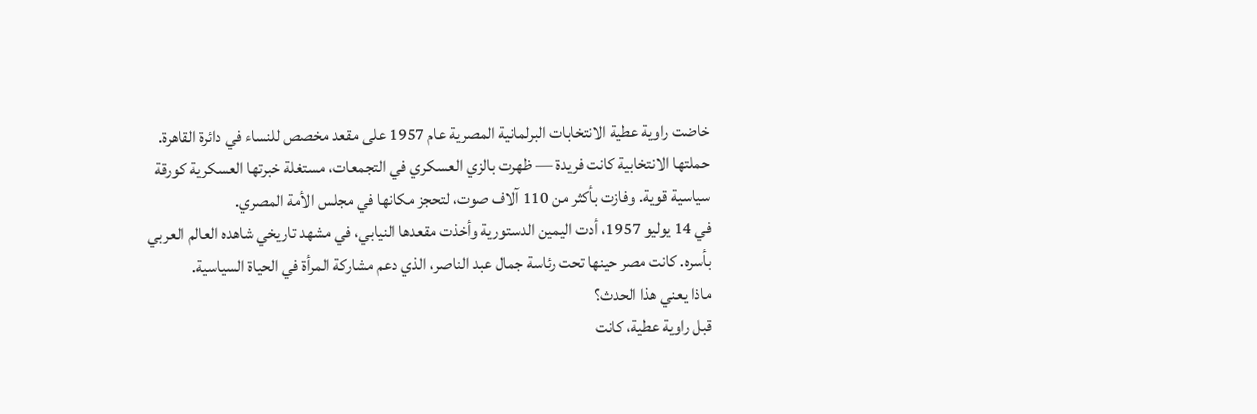خاضت راوية عطية الانتخابات البرلمانية المصرية عام 1957 على مقعد مخصص للنساء في دائرة القاهرة. حملتها الانتخابية كانت فريدة — ظهرت بالزي العسكري في التجمعات، مستغلة خبرتها العسكرية كورقة سياسية قوية. وفازت بأكثر من 110 آلاف صوت، لتحجز مكانها في مجلس الأمة المصري.
في 14 يوليو 1957، أدت اليمين الدستورية وأخذت مقعدها النيابي، في مشهد تاريخي شاهده العالم العربي بأسره. كانت مصر حينها تحت رئاسة جمال عبد الناصر، الذي دعم مشاركة المرأة في الحياة السياسية.
ماذا يعني هذا الحدث؟
قبل راوية عطية، كانت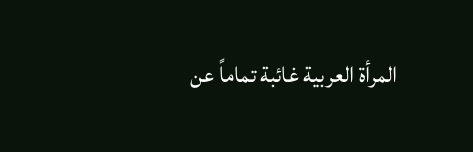المرأة العربية غائبة تماماً عن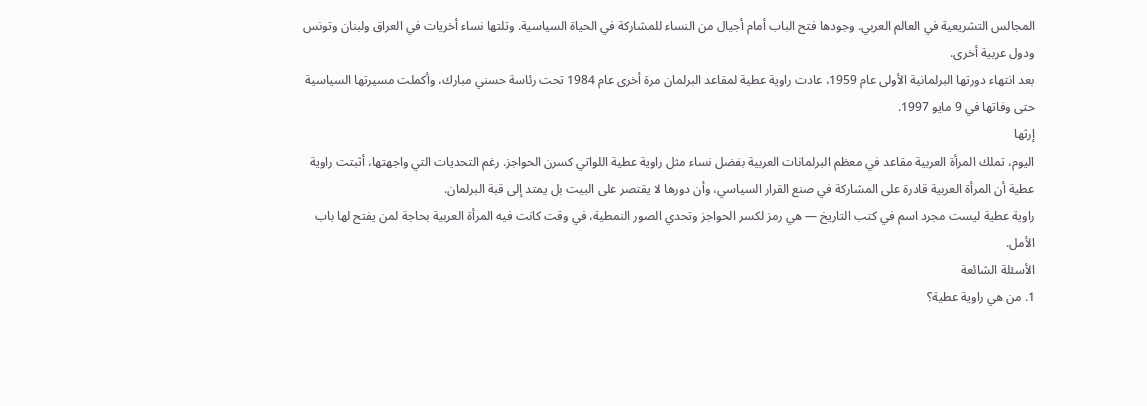المجالس التشريعية في العالم العربي. وجودها فتح الباب أمام أجيال من النساء للمشاركة في الحياة السياسية. وتلتها نساء أخريات في العراق ولبنان وتونس ودول عربية أخرى.
بعد انتهاء دورتها البرلمانية الأولى عام 1959، عادت راوية عطية لمقاعد البرلمان مرة أخرى عام 1984 تحت رئاسة حسني مبارك، وأكملت مسيرتها السياسية حتى وفاتها في 9 مايو 1997.
إرثها
اليوم، تملك المرأة العربية مقاعد في معظم البرلمانات العربية بفضل نساء مثل راوية عطية اللواتي كسرن الحواجز. رغم التحديات التي واجهتها، أثبتت راوية عطية أن المرأة العربية قادرة على المشاركة في صنع القرار السياسي، وأن دورها لا يقتصر على البيت بل يمتد إلى قبة البرلمان.
راوية عطية ليست مجرد اسم في كتب التاريخ — هي رمز لكسر الحواجز وتحدي الصور النمطية، في وقت كانت فيه المرأة العربية بحاجة لمن يفتح لها باب الأمل.
الأسئلة الشائعة
1. من هي راوية عطية؟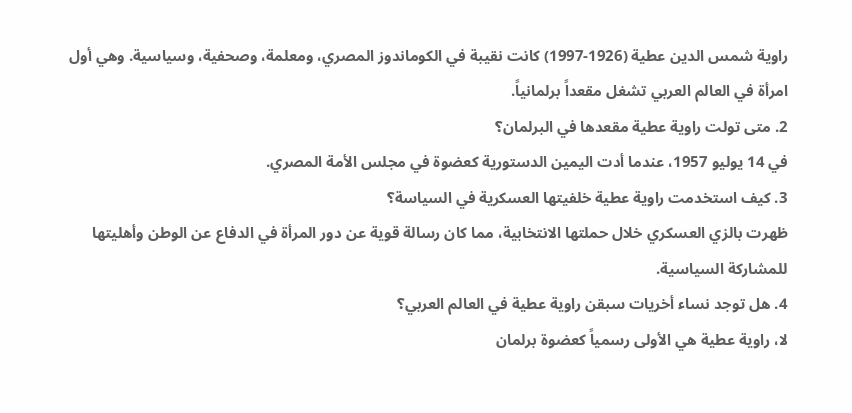راوية شمس الدين عطية (1926-1997) كانت نقيبة في الكوماندوز المصري، ومعلمة، وصحفية، وسياسية. وهي أول امرأة في العالم العربي تشغل مقعداً برلمانياً.
2. متى تولت راوية عطية مقعدها في البرلمان؟
في 14 يوليو 1957، عندما أدت اليمين الدستورية كعضوة في مجلس الأمة المصري.
3. كيف استخدمت راوية عطية خلفيتها العسكرية في السياسة؟
ظهرت بالزي العسكري خلال حملتها الانتخابية، مما كان رسالة قوية عن دور المرأة في الدفاع عن الوطن وأهليتها للمشاركة السياسية.
4. هل توجد نساء أخريات سبقن راوية عطية في العالم العربي؟
لا، راوية عطية هي الأولى رسمياً كعضوة برلمان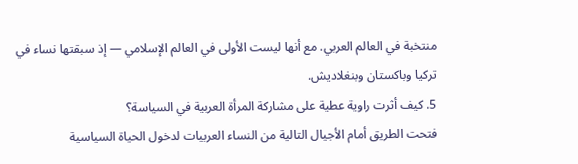منتخبة في العالم العربي. مع أنها ليست الأولى في العالم الإسلامي — إذ سبقتها نساء في تركيا وباكستان وبنغلاديش.
5. كيف أثرت راوية عطية على مشاركة المرأة العربية في السياسة؟
فتحت الطريق أمام الأجيال التالية من النساء العربيات لدخول الحياة السياسية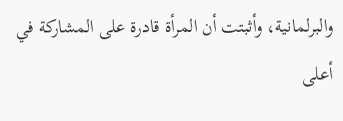والبرلمانية، وأثبتت أن المرأة قادرة على المشاركة في أعلى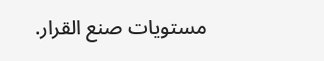مستويات صنع القرار.